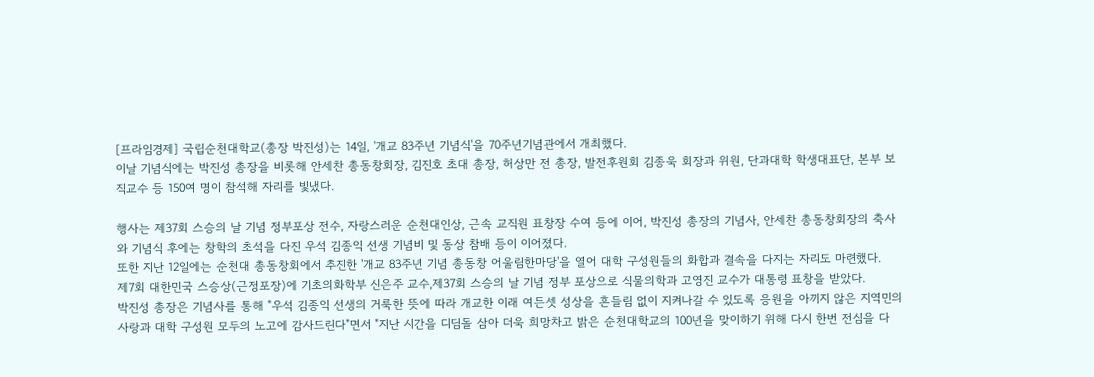[프라임경제] 국립순천대학교(총장 박진성)는 14일, '개교 83주년 기념식'을 70주년기념관에서 개최했다.
이날 기념식에는 박진성 총장을 비롯해 안세찬 총동창회장, 김진호 초대 총장, 허상만 전 총장, 발전후원회 김종욱 회장과 위원, 단과대학 학생대표단, 본부 보직교수 등 150여 명이 참석해 자리를 빛냈다.

행사는 제37회 스승의 날 기념 정부포상 전수, 자랑스러운 순천대인상, 근속 교직원 표창장 수여 등에 이어, 박진성 총장의 기념사, 안세찬 총동창회장의 축사와 기념식 후에는 창학의 초석을 다진 우석 김종익 선생 기념비 및 동상 참배 등이 이어졌다.
또한 지난 12일에는 순천대 총동창회에서 추진한 '개교 83주년 기념 총동창 어울림한마당'을 열어 대학 구성원들의 화합과 결속을 다지는 자리도 마련했다.
제7회 대한민국 스승상(근정포장)에 기초의화학부 신은주 교수,제37회 스승의 날 기념 정부 포상으로 식물의학과 고영진 교수가 대통령 표창을 받았다.
박진성 총장은 기념사를 통해 "우석 김종익 선생의 거룩한 뜻에 따라 개교한 이래 여든셋 성상을 흔들림 없이 지켜나갈 수 있도록 응원을 아끼지 않은 지역민의 사랑과 대학 구성원 모두의 노고에 감사드린다"면서 "지난 시간을 디딤돌 삼아 더욱 희망차고 밝은 순천대학교의 100년을 맞이하기 위해 다시 한번 전심을 다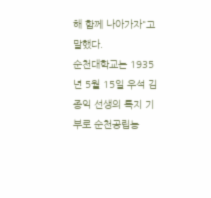해 함께 나아가자"고 말했다.
순천대학교는 1935년 5월 15일 우석 김종익 선생의 특지 기부로 순천공립농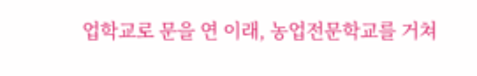업학교로 문을 연 이래, 농업전문학교를 거쳐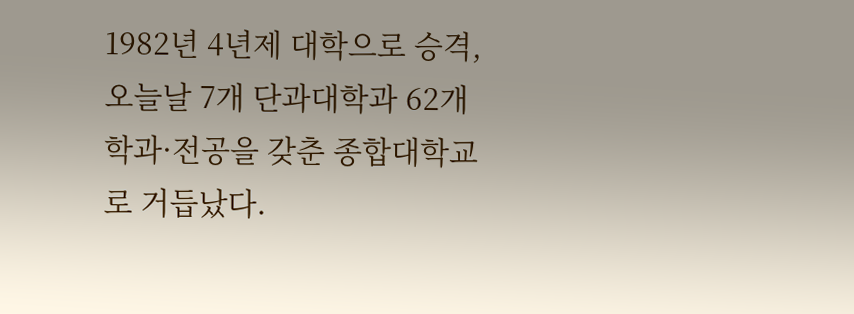1982년 4년제 대학으로 승격, 오늘날 7개 단과대학과 62개 학과·전공을 갖춘 종합대학교로 거듭났다.